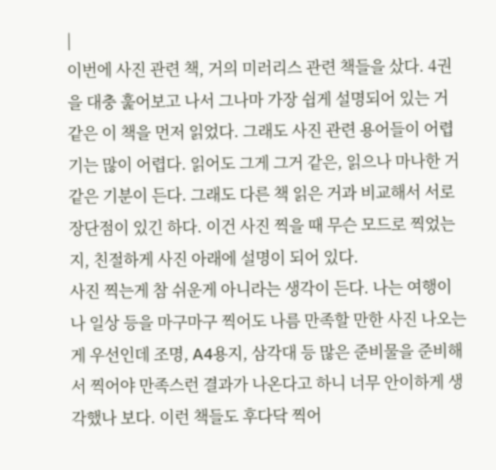|
이번에 사진 관련 책, 거의 미러리스 관련 책들을 샀다. 4권을 대충 훑어보고 나서 그나마 가장 쉽게 설명되어 있는 거 같은 이 책을 먼저 읽었다. 그래도 사진 관련 용어들이 어렵기는 많이 어렵다. 읽어도 그게 그거 같은, 읽으나 마나한 거 같은 기분이 든다. 그래도 다른 책 읽은 거과 비교해서 서로 장단점이 있긴 하다. 이건 사진 찍을 때 무슨 모드로 찍었는지, 친절하게 사진 아래에 설명이 되어 있다.
사진 찍는게 참 쉬운게 아니라는 생각이 든다. 나는 여행이나 일상 등을 마구마구 찍어도 나름 만족할 만한 사진 나오는게 우선인데 조명, A4용지, 삼각대 등 많은 준비물을 준비해서 찍어야 만족스런 결과가 나온다고 하니 너무 안이하게 생각했나 보다. 이런 책들도 후다닥 찍어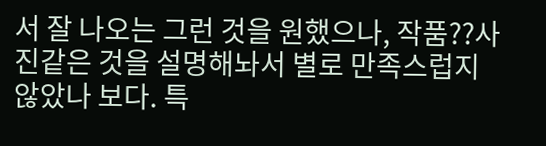서 잘 나오는 그런 것을 원했으나, 작품??사진같은 것을 설명해놔서 별로 만족스럽지 않았나 보다. 특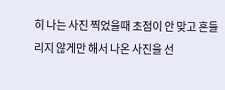히 나는 사진 찍었을때 초점이 안 맞고 흔들리지 않게만 해서 나온 사진을 선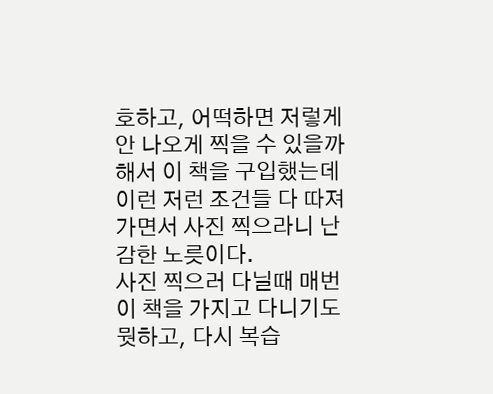호하고, 어떡하면 저렇게 안 나오게 찍을 수 있을까 해서 이 책을 구입했는데 이런 저런 조건들 다 따져가면서 사진 찍으라니 난감한 노릇이다.
사진 찍으러 다닐때 매번 이 책을 가지고 다니기도 뭣하고, 다시 복습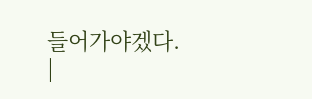들어가야겠다.
|